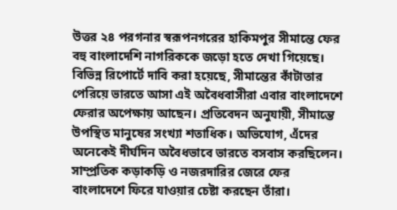উত্তর ২৪ পরগনার স্বরূপনগরের হাকিমপুর সীমান্তে ফের বহু বাংলাদেশি নাগরিককে জড়ো হতে দেখা গিয়েছে। বিভিন্ন রিপোর্টে দাবি করা হয়েছে, সীমান্তের কাঁটাতার পেরিয়ে ভারতে আসা এই অবৈধবাসীরা এবার বাংলাদেশে ফেরার অপেক্ষায় আছেন। প্রতিবেদন অনুযায়ী, সীমান্তে উপস্থিত মানুষের সংখ্যা শতাধিক। অভিযোগ, এঁদের অনেকেই দীর্ঘদিন অবৈধভাবে ভারতে বসবাস করছিলেন। সাম্প্রতিক কড়াকড়ি ও নজরদারির জেরে ফের বাংলাদেশে ফিরে যাওয়ার চেষ্টা করছেন তাঁরা।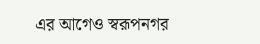এর আগেও স্বরূপনগর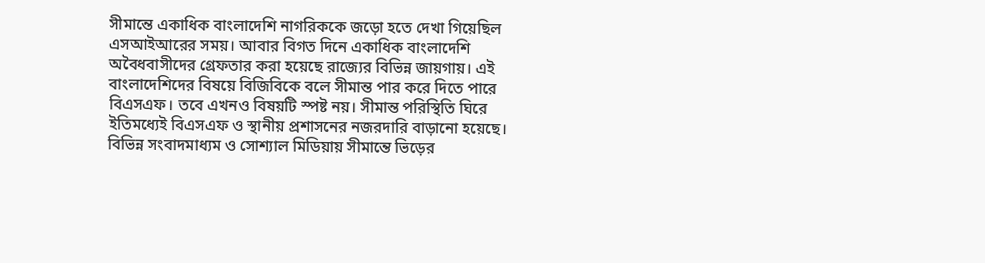সীমান্তে একাধিক বাংলাদেশি নাগরিককে জড়ো হতে দেখা গিয়েছিল এসআইআরের সময়। আবার বিগত দিনে একাধিক বাংলাদেশি অবৈধবাসীদের গ্রেফতার করা হয়েছে রাজ্যের বিভিন্ন জায়গায়। এই বাংলাদেশিদের বিষয়ে বিজিবিকে বলে সীমান্ত পার করে দিতে পারে বিএসএফ। তবে এখনও বিষয়টি স্পষ্ট নয়। সীমান্ত পরিস্থিতি ঘিরে ইতিমধ্যেই বিএসএফ ও স্থানীয় প্রশাসনের নজরদারি বাড়ানো হয়েছে। বিভিন্ন সংবাদমাধ্যম ও সোশ্যাল মিডিয়ায় সীমান্তে ভিড়ের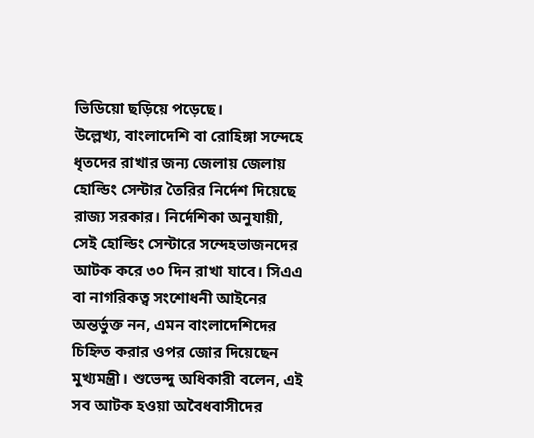ভিডিয়ো ছড়িয়ে পড়েছে।
উল্লেখ্য, বাংলাদেশি বা রোহিঙ্গা সন্দেহে ধৃতদের রাখার জন্য জেলায় জেলায় হোল্ডিং সেন্টার তৈরির নির্দেশ দিয়েছে রাজ্য সরকার। নির্দেশিকা অনুযায়ী, সেই হোল্ডিং সেন্টারে সন্দেহভাজনদের আটক করে ৩০ দিন রাখা যাবে। সিএএ বা নাগরিকত্ব সংশোধনী আইনের অন্তর্ভুক্ত নন, এমন বাংলাদেশিদের চিহ্নিত করার ওপর জোর দিয়েছেন মুখ্যমন্ত্রী। শুভেন্দু অধিকারী বলেন, এই সব আটক হওয়া অবৈধবাসীদের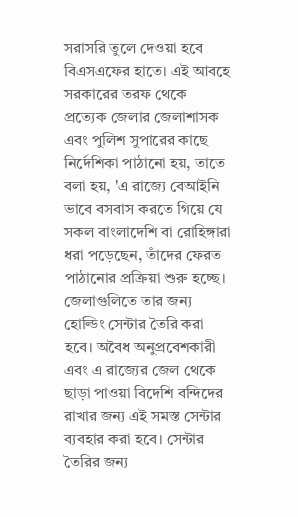সরাসরি তুলে দেওয়া হবে বিএসএফের হাতে। এই আবহে সরকারের তরফ থেকে প্রত্যেক জেলার জেলাশাসক এবং পুলিশ সুপারের কাছে নির্দেশিকা পাঠানো হয়, তাতে বলা হয়, 'এ রাজ্যে বেআইনি ভাবে বসবাস করতে গিয়ে যে সকল বাংলাদেশি বা রোহিঙ্গারা ধরা পড়েছেন, তাঁদের ফেরত পাঠানোর প্রক্রিয়া শুরু হচ্ছে। জেলাগুলিতে তার জন্য হোল্ডিং সেন্টার তৈরি করা হবে। অবৈধ অনুপ্রবেশকারী এবং এ রাজ্যের জেল থেকে ছাড়া পাওয়া বিদেশি বন্দিদের রাখার জন্য এই সমস্ত সেন্টার ব্যবহার করা হবে। সেন্টার তৈরির জন্য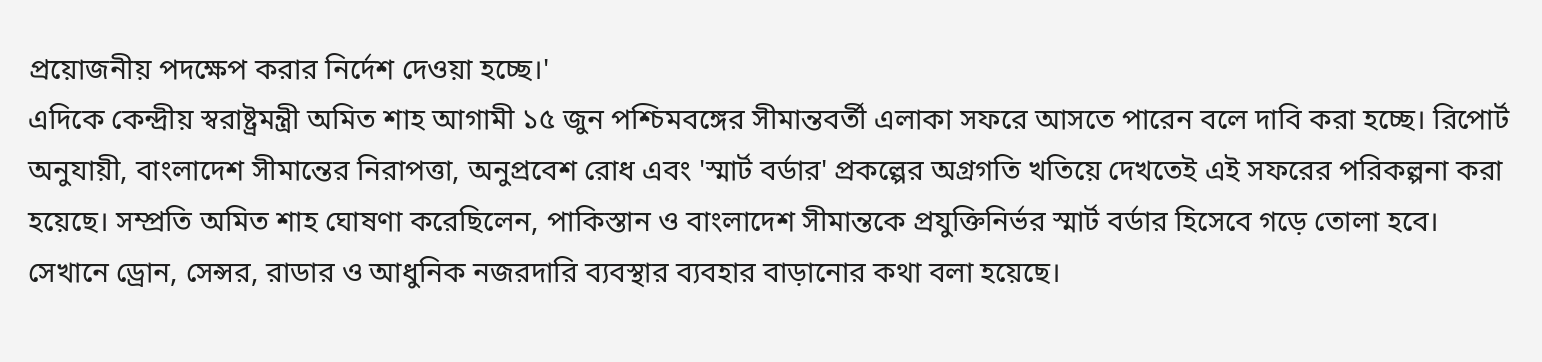প্রয়োজনীয় পদক্ষেপ করার নির্দেশ দেওয়া হচ্ছে।'
এদিকে কেন্দ্রীয় স্বরাষ্ট্রমন্ত্রী অমিত শাহ আগামী ১৫ জুন পশ্চিমবঙ্গের সীমান্তবর্তী এলাকা সফরে আসতে পারেন বলে দাবি করা হচ্ছে। রিপোর্ট অনুযায়ী, বাংলাদেশ সীমান্তের নিরাপত্তা, অনুপ্রবেশ রোধ এবং 'স্মার্ট বর্ডার' প্রকল্পের অগ্রগতি খতিয়ে দেখতেই এই সফরের পরিকল্পনা করা হয়েছে। সম্প্রতি অমিত শাহ ঘোষণা করেছিলেন, পাকিস্তান ও বাংলাদেশ সীমান্তকে প্রযুক্তিনির্ভর স্মার্ট বর্ডার হিসেবে গড়ে তোলা হবে। সেখানে ড্রোন, সেন্সর, রাডার ও আধুনিক নজরদারি ব্যবস্থার ব্যবহার বাড়ানোর কথা বলা হয়েছে।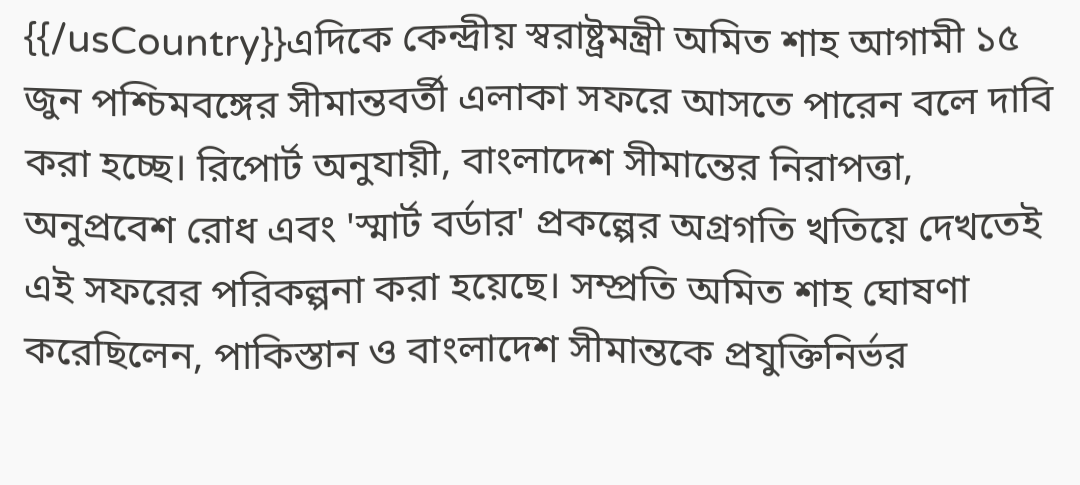{{/usCountry}}এদিকে কেন্দ্রীয় স্বরাষ্ট্রমন্ত্রী অমিত শাহ আগামী ১৫ জুন পশ্চিমবঙ্গের সীমান্তবর্তী এলাকা সফরে আসতে পারেন বলে দাবি করা হচ্ছে। রিপোর্ট অনুযায়ী, বাংলাদেশ সীমান্তের নিরাপত্তা, অনুপ্রবেশ রোধ এবং 'স্মার্ট বর্ডার' প্রকল্পের অগ্রগতি খতিয়ে দেখতেই এই সফরের পরিকল্পনা করা হয়েছে। সম্প্রতি অমিত শাহ ঘোষণা করেছিলেন, পাকিস্তান ও বাংলাদেশ সীমান্তকে প্রযুক্তিনির্ভর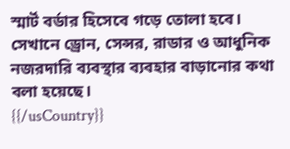স্মার্ট বর্ডার হিসেবে গড়ে তোলা হবে। সেখানে ড্রোন, সেন্সর, রাডার ও আধুনিক নজরদারি ব্যবস্থার ব্যবহার বাড়ানোর কথা বলা হয়েছে।
{{/usCountry}}